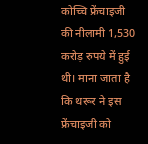कोच्चि फ्रेंचाइजी की नीलामी 1,530 करोड़ रुपये में हुई थी। माना जाता है कि थरूर ने इस फ्रेंचाइजी को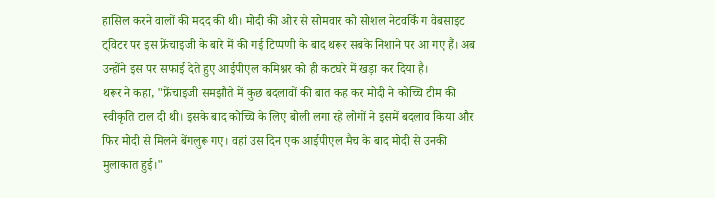हासिल करने वालों की मदद की थी। मोदी की ओर से सोमवार को सोशल नेटवर्किं ग वेबसाइट ट्विटर पर इस फ्रेंचाइजी के बारे में की गई टिप्पणी के बाद थरूर सबके निशाने पर आ गए हैं। अब उन्होंने इस पर सफाई देते हुए आईपीएल कमिश्नर को ही कटघरे में खड़ा कर दिया है।
थरूर ने कहा, "फ्रेंचाइजी समझौते में कुछ बदलावों की बात कह कर मोदी ने कोच्चि टीम की स्वीकृति टाल दी थी। इसके बाद कोच्चि के लिए बोली लगा रहे लोगों ने इसमें बदलाव किया और फिर मोदी से मिलने बेंगलुरू गए। वहां उस दिन एक आईपीएल मैच के बाद मोदी से उनकी मुलाकात हुई।"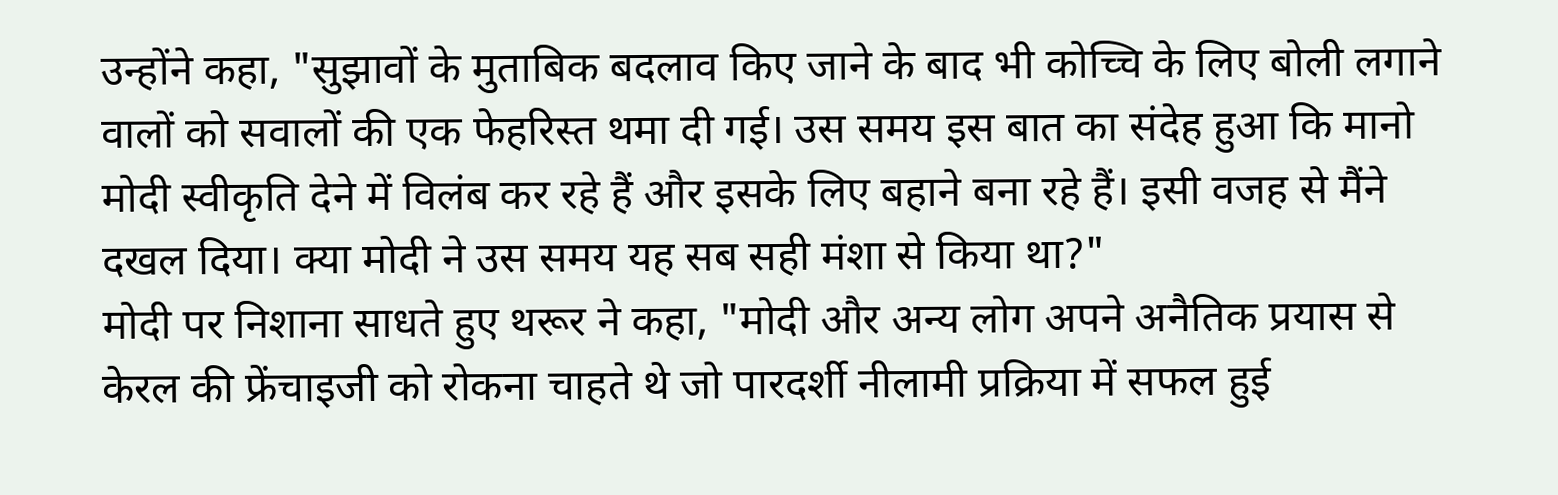उन्होंने कहा, "सुझावों के मुताबिक बदलाव किए जाने के बाद भी कोच्चि के लिए बोली लगाने वालों को सवालों की एक फेहरिस्त थमा दी गई। उस समय इस बात का संदेह हुआ कि मानो मोदी स्वीकृति देने में विलंब कर रहे हैं और इसके लिए बहाने बना रहे हैं। इसी वजह से मैंने दखल दिया। क्या मोदी ने उस समय यह सब सही मंशा से किया था?"
मोदी पर निशाना साधते हुए थरूर ने कहा, "मोदी और अन्य लोग अपने अनैतिक प्रयास से केरल की फ्रेंचाइजी को रोकना चाहते थे जो पारदर्शी नीलामी प्रक्रिया में सफल हुई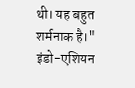थी। यह बहुत शर्मनाक है।"
इंडो-एशियन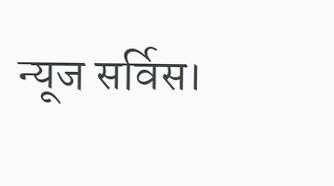न्यूज सर्विस।